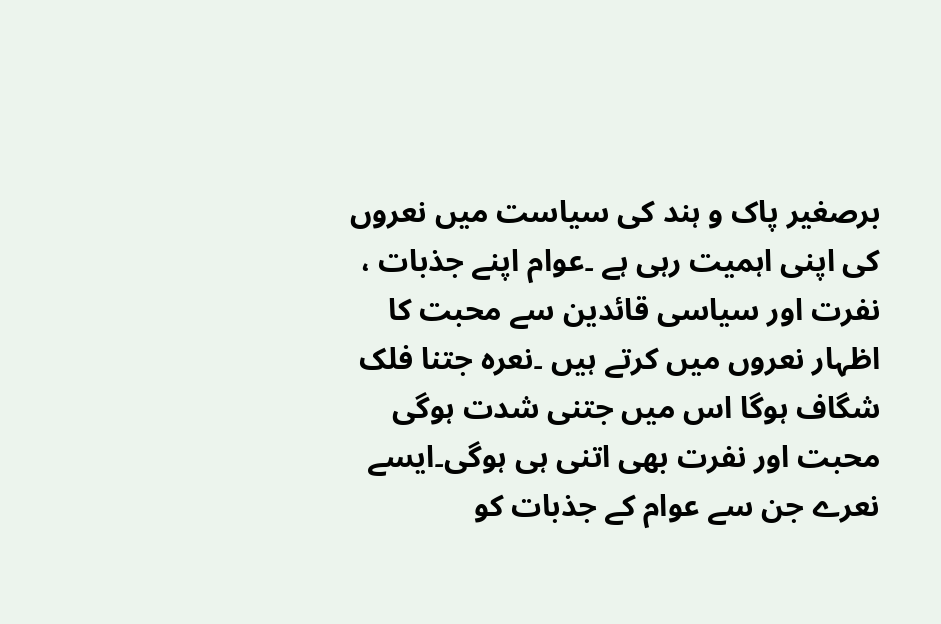برصغیر پاک و ہند کی سیاست میں نعروں کی اپنی اہمیت رہی ہے ۔عوام اپنے جذبات ، نفرت اور سیاسی قائدین سے محبت کا اظہار نعروں میں کرتے ہیں ۔نعرہ جتنا فلک شگاف ہوگا اس میں جتنی شدت ہوگی محبت اور نفرت بھی اتنی ہی ہوگی۔ایسے نعرے جن سے عوام کے جذبات کو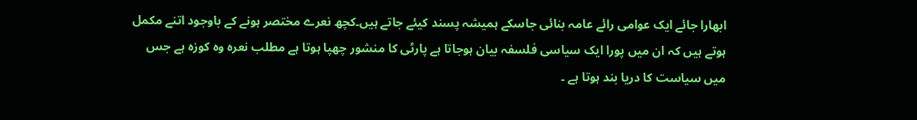ابھارا جائے ایک عوامی رائے عامہ بنائی جاسکے ہمیشہ پسند کیئے جاتے ہیں۔کچھ نعرے مختصر ہونے کے باوجود اتنے مکمل ہوتے ہیں کہ ان میں پورا ایک سیاسی فلسفہ بیان ہوجاتا ہے پارٹی کا منشور چھپا ہوتا ہے مطلب نعرہ وہ کوزہ ہے جس میں سیاست کا دریا بند ہوتا ہے ۔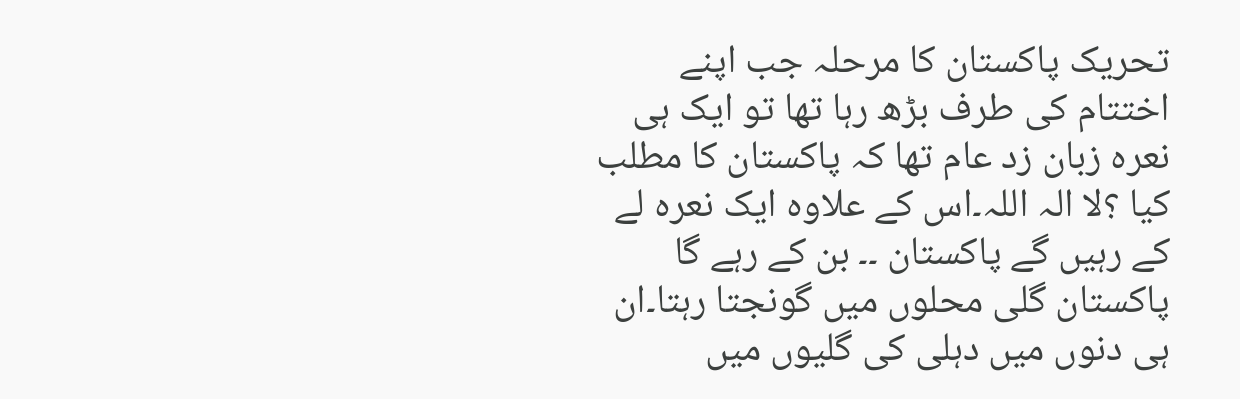تحریک پاکستان کا مرحلہ جب اپنے اختتام کی طرف بڑھ رہا تھا تو ایک ہی نعرہ زبان زد عام تھا کہ پاکستان کا مطلب کیا ؟لا الہ اللہ۔اس کے علاوہ ایک نعرہ لے کے رہیں گے پاکستان ۔۔ بن کے رہے گا پاکستان گلی محلوں میں گونجتا رہتا۔ان ہی دنوں میں دہلی کی گلیوں میں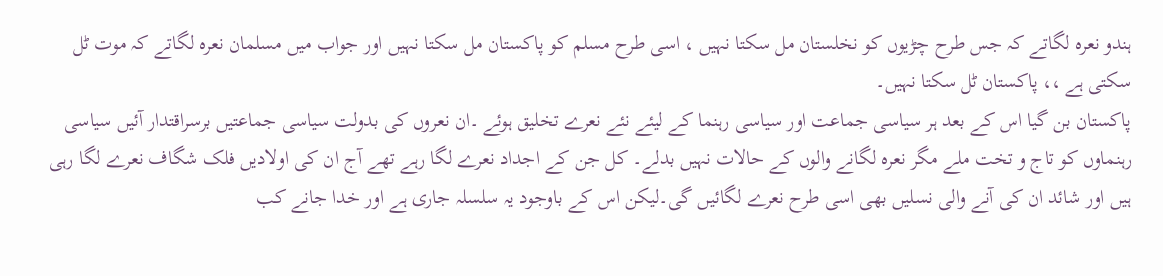ہندو نعرہ لگاتے کہ جس طرح چڑیوں کو نخلستان مل سکتا نہیں ، اسی طرح مسلم کو پاکستان مل سکتا نہیں اور جواب میں مسلمان نعرہ لگاتے کہ موت ٹل سکتی ہے ،، پاکستان ٹل سکتا نہیں۔
پاکستان بن گیا اس کے بعد ہر سیاسی جماعت اور سیاسی رہنما کے لیئے نئے نعرے تخلیق ہوئے ۔ان نعروں کی بدولت سیاسی جماعتیں برسراقتدار آئیں سیاسی رہنماوں کو تاج و تخت ملے مگر نعرہ لگانے والوں کے حالات نہیں بدلے۔ کل جن کے اجداد نعرے لگا رہے تھے آج ان کی اولادیں فلک شگاف نعرے لگا رہی ہیں اور شائد ان کی آنے والی نسلیں بھی اسی طرح نعرے لگائیں گی۔لیکن اس کے باوجود یہ سلسلہ جاری ہے اور خدا جانے کب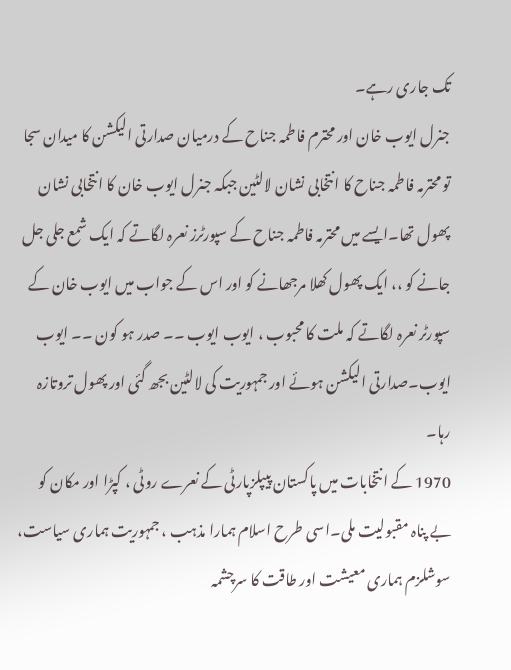تک جاری رہے۔
جنرل ایوب خان اور محترم فاطمہ جناح کے درمیان صدارتی الیکشن کا میدان سجا تو محترمہ فاطمہ جناح کا انتخابی نشان لالٹین جبکہ جنرل ایوب خان کا انتخابی نشان پھول تھا۔ایسے میں محترمہ فاطمہ جناح کے سپورٹرز نعرہ لگاتے کہ ایک شمع جلی جل جانے کو ،، ایک پھول کھلا مرجھانے کو اور اس کے جواب میں ایوب خان کے سپورٹر نعرہ لگاتے کہ ملت کا محبوب ، ایوب ایوب ۔۔ صدر ہو کون ۔۔ ایوب ایوب۔صدارتی الیکشن ہوئے اور جمہوریت کی لالٹین بجھ گئی اور پھول تروتازہ رہا۔
1970 کے انتخابات میں پاکستان پیپلزپارٹی کے نعرے روٹی ، کپڑا اور مکان کو بے پناہ مقبولیت ملی۔اسی طرح اسلام ہمارا مذہب ، جمہوریت ہماری سیاست، سوشلزم ہماری معیشت اور طاقت کا سرچشمہ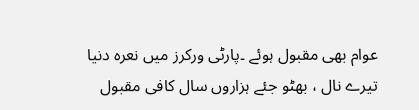عوام بھی مقبول ہوئے ۔پارٹی ورکرز میں نعرہ دنیا تیرے نال ، بھٹو جئے ہزاروں سال کافی مقبول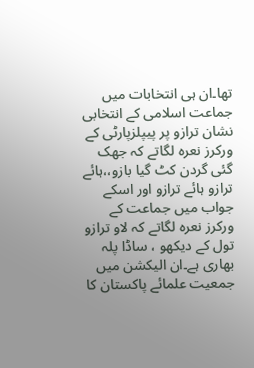تھا۔ان ہی انتخابات میں جماعت اسلامی کے انتخابی نشان ترازو پر پیپلزپارٹی کے ورکرز نعرہ لگاتے کہ جھک گئی گردن کٹ گیا بازو،،ہائے ترازو ہائے ترازو اور اسکے جواب میں جماعت کے ورکرز نعرہ لگاتے کہ لاو ترازو تول کے دیکھو ، ساڈا پلہ بھاری ہے۔ان الیکشن میں جمعیت علمائے پاکستان کا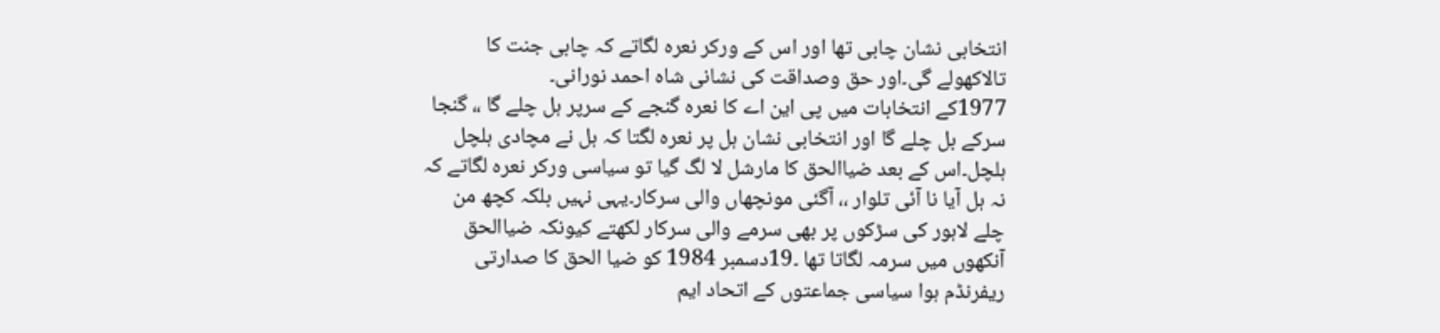انتخابی نشان چابی تھا اور اس کے ورکر نعرہ لگاتے کہ چابی جنت کا تالاکھولے گی۔اور حق وصداقت کی نشانی شاہ احمد نورانی۔
1977کے انتخابات میں پی این اے کا نعرہ گنجے کے سرپر ہل چلے گا ،، گنجا سرکے بل چلے گا اور انتخابی نشان ہل پر نعرہ لگتا کہ ہل نے مچادی ہلچل ہلچل۔اس کے بعد ضیاالحق کا مارشل لا لگ گیا تو سیاسی ورکر نعرہ لگاتے کہ نہ ہل آیا نا آئی تلوار ،، آگئی مونچھاں والی سرکار۔یہی نہیں بلکہ کچھ من چلے لاہور کی سڑکوں پر بھی سرمے والی سرکار لکھتے کیونکہ ضیاالحق آنکھوں میں سرمہ لگاتا تھا ۔19دسمبر 1984 کو ضیا الحق کا صدارتی ریفرنڈم ہوا سیاسی جماعتوں کے اتحاد ایم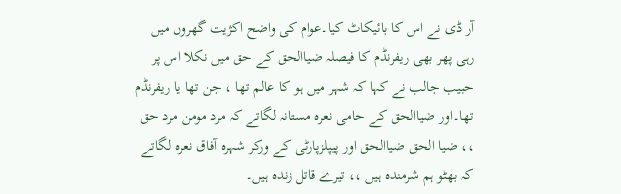آر ڈی نے اس کا بائیکاٹ کیا۔عوام کی واضح اکژیت گھروں میں رہی پھر بھی ریفرنڈم کا فیصلہ ضیاالحق کے حق میں نکلا اس پر حبیب جالب نے کہا کہ شہر میں ہو کا عالم تھا ، جن تھا یا ریفرنڈم تھا۔اور ضیاالحق کے حامی نعرہ مستانہ لگاتے کہ مرد مومن مرد حق ،، ضیا الحق ضیاالحق اور پیپلزپارٹی کے ورکر شہرہ آفاق نعرہ لگاتے کہ بھٹو ہم شرمندہ ہیں ،، تیرے قاتل زندہ ہیں۔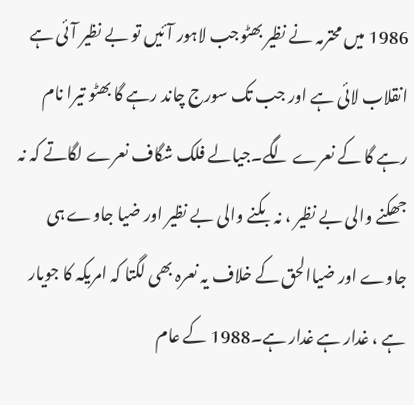1986 میں محترمہ نے نظیر بھٹوجب لاہور آئیں تو بے نظیر آئی ہے انقلاب لائی ہے اور جب تک سورج چاند رہے گا بھٹو تیرا نام رہے گا کے نعرے لگے۔جیالے فلک شگاف نعرے لگاتے کہ نہ جھکنے والی بے نظیر ، نہ بکنے والی بے نظیر اور ضیا جاوے ہی جاوے اور ضیاالحق کے خلاف یہ نعرہ بھی لگتا کہ امریکہ کا جویار ہے ، غدار ہے غدار ہے۔1988 کے عام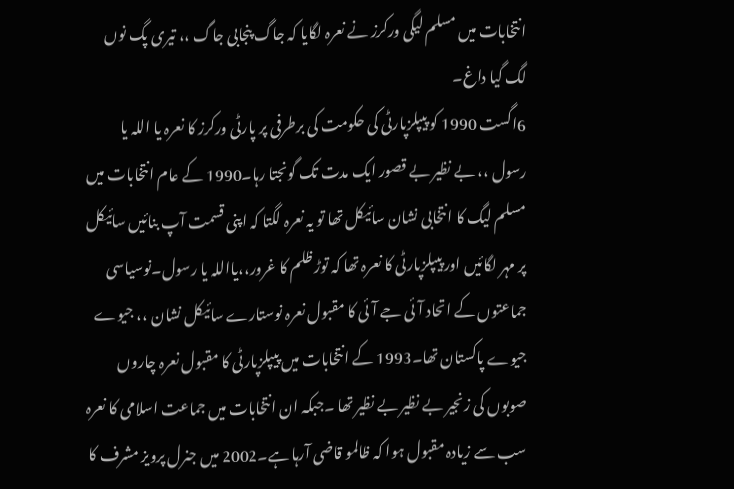انتخابات میں مسلم لیگی ورکرز نے نعرہ لگایا کہ جاگ پنجابی جاگ ،، تیری پگ نوں لگ گیا داغ۔
6اگست 1990 کو پیپلزپارٹی کی حکومت کی برطرفی پر پارٹی ورکرز کا نعرہ یا اللہ یا رسول ،، بے نظیر بے قصور ایک مدت تک گونجتا رہا۔1990 کے عام انتخابات میں مسلم لیگ کا انتخابی نشان سائیکل تھا تو یہ نعرہ لگتا کہ اپنی قسمت آپ بنائیں سائیکل پر مہر لگائیں اور پیپلزپارٹی کا نعرہ تھا کہ توڑ ظلم کا غرور،،یااللہ یا رسول۔نوسیاسی جماعتوں کے اتحاد آئی جے آئی کا مقبول نعرہ نوستارے سائیکل نشان ،، جیوے جیوے پاکستان تھا۔1993 کے انتخابات میں پیپلزپارٹی کا مقبول نعرہ چاروں صوبوں کی زنجیر بے نظیر بے نظیر تھا ۔جبکہ ان انتخابات میں جماعت اسلامی کا نعرہ سب سے زیادہ مقبول ہوا کہ ظالمو قاضی آرہا ہے۔2002 میں جنرل پرویز مشرف کا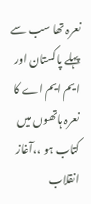نعرہ تھا سب سے پہلے پاکستان اور ایم ایم اے کا نعرہ ہاتھوں میں کتاب ہو ،،آغاز انقلاب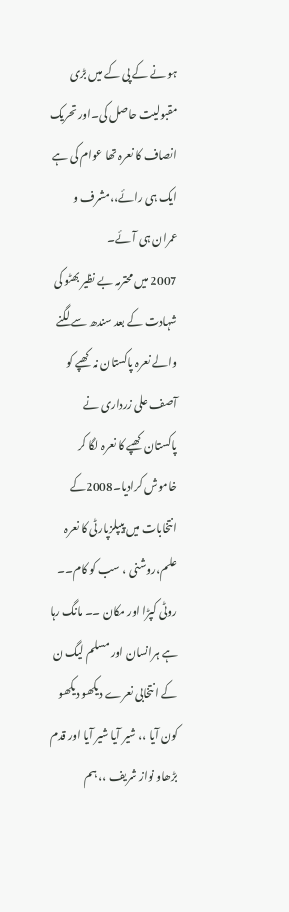ہو نے کے پی کے میں بڑی مقبولیت حاصل کی۔اور تحریک انصاف کا نعرہ تھا عوام کی ہے ایک ہی رائے،،مشرف و عمران ہی آئے۔
2007 میں محترمہ بے نظیر بھٹو کی شہادت کے بعد سندھ سے لگنے والے نعرہ پاکستان نہ کھپے کو آصف علی زرداری نے پاکستان کھپے کا نعرہ لگا کر خاموش کرادیا۔2008کے انتخابات میں پیپلزپارٹی کا نعرہ علم،روشنی ، سب کو کام۔۔ روٹی کپڑا اور مکان ۔۔ مانگ رہا ہے ہرانسان اور مسلم لیگ ن کے انتخابی نعرے دیکھو دیکھو کون آیا ،، شیر آیا شیر آیا اور قدم بڑھاو نواز شریف ،، ہم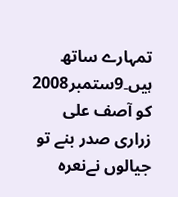تمہارے ساتھ ہیں۔9ستمبر2008 کو آصف علی زراری صدر بنے تو جیالوں نےنعرہ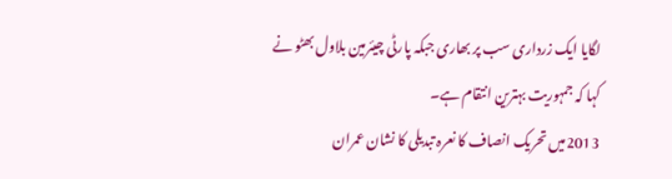لگایا ایک زرداری سب پر بھاری جبکہ پارٹی چیئرمین بلاول بھٹو نے کہا کہ جمہوریت بہترین انتقام ہے۔
2013میں تحریک انصاف کا نعرہ تبدیلی کا نشان عمران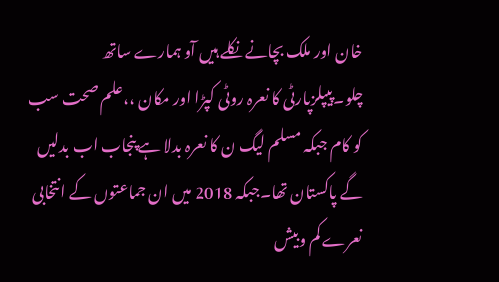خان اور ملک بچانے نکلے ہیں آو ہمارے ساتھ چلو۔پیپلزپارٹی کا نعرہ روٹی کپڑا اور مکان ،،علم صحت سب کو کام جبکہ مسلم لیگ ن کا نعرہ بدلا ہے پنجاب اب بدلیں گے پاکستان تھا۔جبکہ 2018 میں ان جماعتوں کے انتخابی نعرے کم وبیش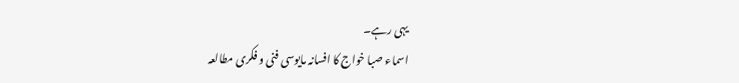یہی رہے۔
اسماء صبا خواج کا افسانہ مایوسی فنی و فکری مطالعہ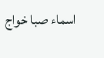اسماء صبا خواج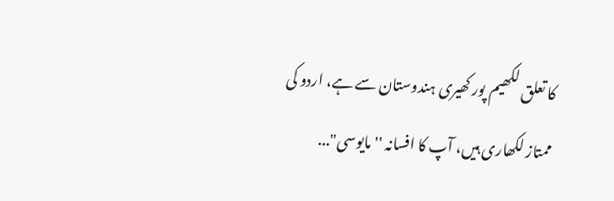کا تعلق لکھیم پور کھیری ہندوستان سے ہے، اردو کی ممتاز لکھاری ہیں، آپ کا افسانہ ''مایوسی"...